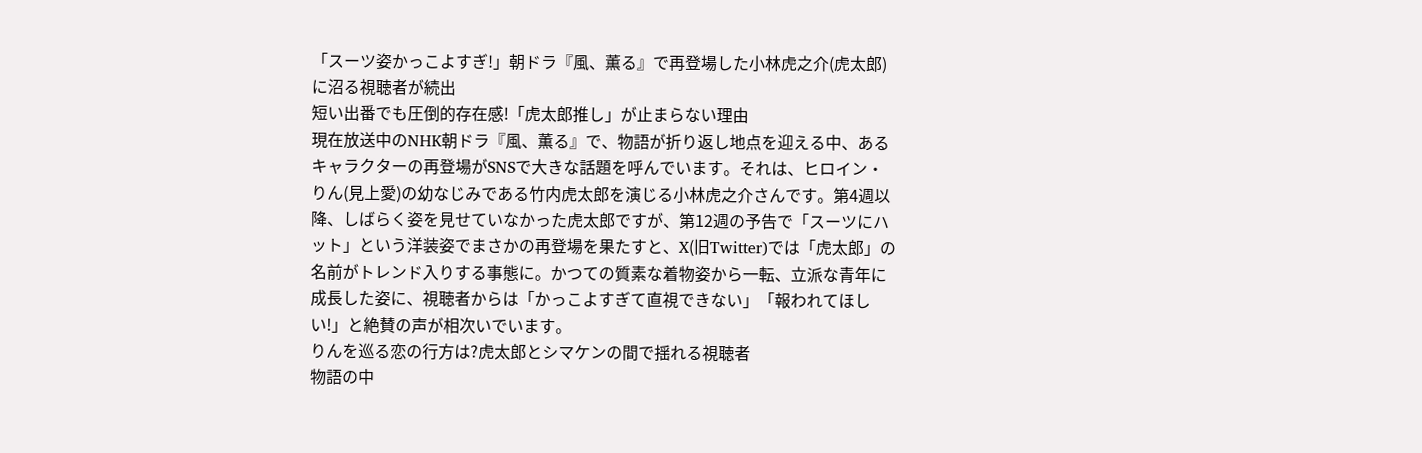「スーツ姿かっこよすぎ!」朝ドラ『風、薫る』で再登場した小林虎之介(虎太郎)に沼る視聴者が続出
短い出番でも圧倒的存在感!「虎太郎推し」が止まらない理由
現在放送中のNHK朝ドラ『風、薫る』で、物語が折り返し地点を迎える中、あるキャラクターの再登場がSNSで大きな話題を呼んでいます。それは、ヒロイン・りん(見上愛)の幼なじみである竹内虎太郎を演じる小林虎之介さんです。第4週以降、しばらく姿を見せていなかった虎太郎ですが、第12週の予告で「スーツにハット」という洋装姿でまさかの再登場を果たすと、X(旧Twitter)では「虎太郎」の名前がトレンド入りする事態に。かつての質素な着物姿から一転、立派な青年に成長した姿に、視聴者からは「かっこよすぎて直視できない」「報われてほしい!」と絶賛の声が相次いでいます。
りんを巡る恋の行方は?虎太郎とシマケンの間で揺れる視聴者
物語の中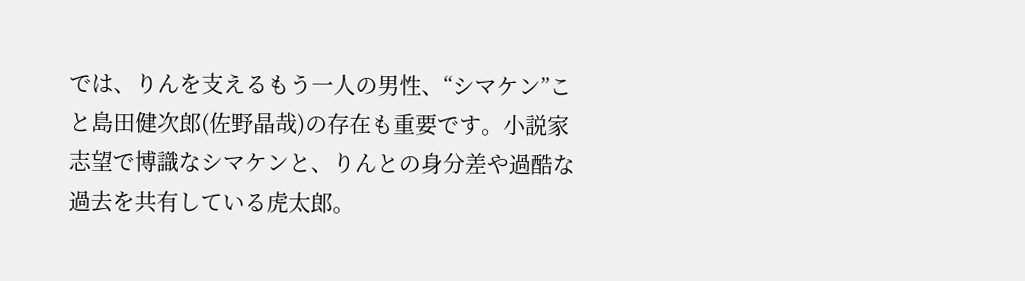では、りんを支えるもう一人の男性、“シマケン”こと島田健次郎(佐野晶哉)の存在も重要です。小説家志望で博識なシマケンと、りんとの身分差や過酷な過去を共有している虎太郎。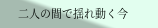二人の間で揺れ動く今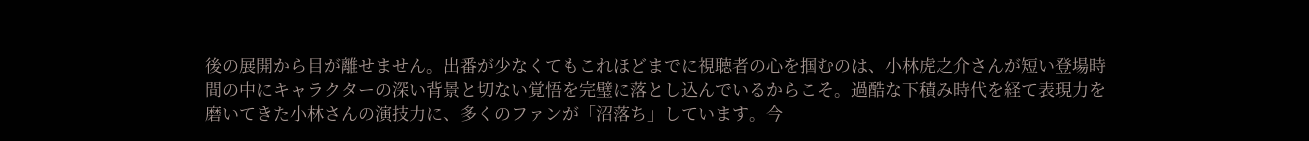後の展開から目が離せません。出番が少なくてもこれほどまでに視聴者の心を掴むのは、小林虎之介さんが短い登場時間の中にキャラクターの深い背景と切ない覚悟を完璧に落とし込んでいるからこそ。過酷な下積み時代を経て表現力を磨いてきた小林さんの演技力に、多くのファンが「沼落ち」しています。今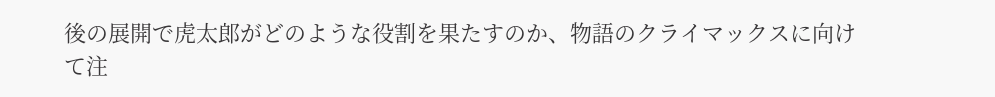後の展開で虎太郎がどのような役割を果たすのか、物語のクライマックスに向けて注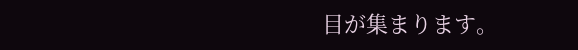目が集まります。